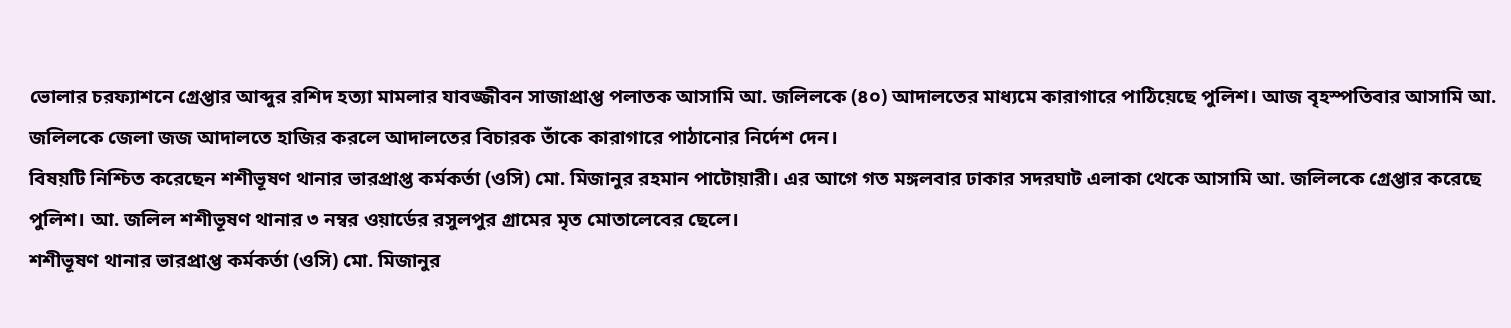ভোলার চরফ্যাশনে গ্রেপ্তার আব্দুর রশিদ হত্যা মামলার যাবজ্জীবন সাজাপ্রাপ্ত পলাতক আসামি আ. জলিলকে (৪০) আদালতের মাধ্যমে কারাগারে পাঠিয়েছে পুলিশ। আজ বৃহস্পতিবার আসামি আ. জলিলকে জেলা জজ আদালতে হাজির করলে আদালতের বিচারক তাঁকে কারাগারে পাঠানোর নির্দেশ দেন।
বিষয়টি নিশ্চিত করেছেন শশীভূষণ থানার ভারপ্রাপ্ত কর্মকর্তা (ওসি) মো. মিজানুর রহমান পাটোয়ারী। এর আগে গত মঙ্গলবার ঢাকার সদরঘাট এলাকা থেকে আসামি আ. জলিলকে গ্রেপ্তার করেছে পুলিশ। আ. জলিল শশীভূষণ থানার ৩ নম্বর ওয়ার্ডের রসুলপুর গ্রামের মৃত মোতালেবের ছেলে।
শশীভূষণ থানার ভারপ্রাপ্ত কর্মকর্তা (ওসি) মো. মিজানুর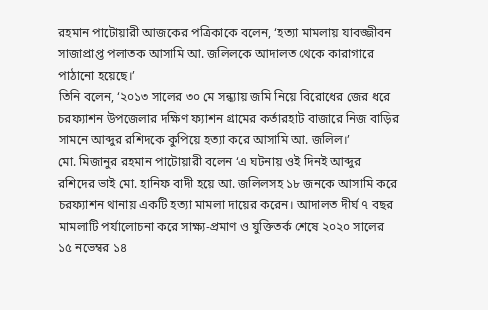রহমান পাটোয়ারী আজকের পত্রিকাকে বলেন, ‘হত্যা মামলায় যাবজ্জীবন সাজাপ্রাপ্ত পলাতক আসামি আ. জলিলকে আদালত থেকে কারাগারে পাঠানো হয়েছে।’
তিনি বলেন, ‘২০১৩ সালের ৩০ মে সন্ধ্যায় জমি নিয়ে বিরোধের জের ধরে চরফ্যাশন উপজেলার দক্ষিণ ফ্যাশন গ্রামের কর্তারহাট বাজারে নিজ বাড়ির সামনে আব্দুর রশিদকে কুপিয়ে হত্যা করে আসামি আ. জলিল।’
মো. মিজানুর রহমান পাটোয়ারী বলেন ‘এ ঘটনায় ওই দিনই আব্দুর রশিদের ভাই মো. হানিফ বাদী হয়ে আ. জলিলসহ ১৮ জনকে আসামি করে চরফ্যাশন থানায় একটি হত্যা মামলা দায়ের করেন। আদালত দীর্ঘ ৭ বছর মামলাটি পর্যালোচনা করে সাক্ষ্য-প্রমাণ ও যুক্তিতর্ক শেষে ২০২০ সালের ১৫ নভেম্বর ১৪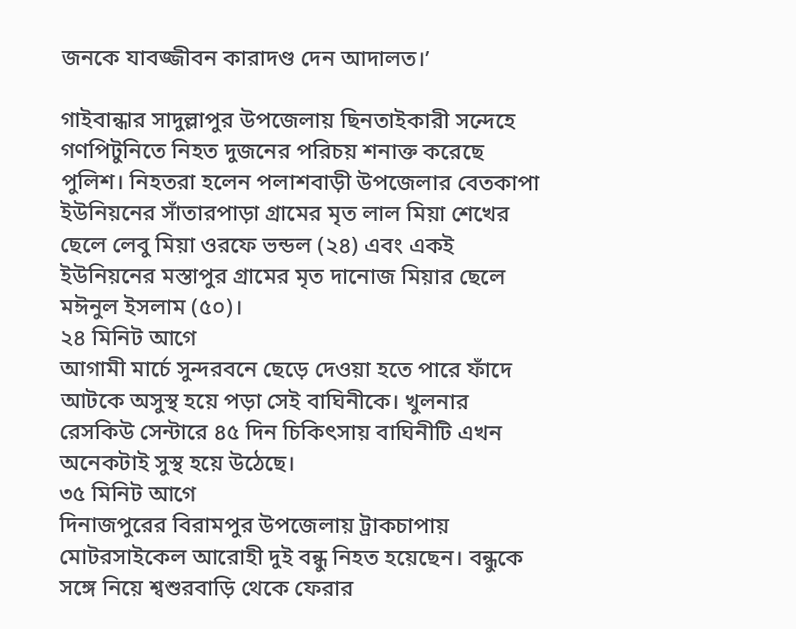জনকে যাবজ্জীবন কারাদণ্ড দেন আদালত।’

গাইবান্ধার সাদুল্লাপুর উপজেলায় ছিনতাইকারী সন্দেহে গণপিটুনিতে নিহত দুজনের পরিচয় শনাক্ত করেছে পুলিশ। নিহতরা হলেন পলাশবাড়ী উপজেলার বেতকাপা ইউনিয়নের সাঁতারপাড়া গ্রামের মৃত লাল মিয়া শেখের ছেলে লেবু মিয়া ওরফে ভন্ডল (২৪) এবং একই ইউনিয়নের মস্তাপুর গ্রামের মৃত দানোজ মিয়ার ছেলে মঈনুল ইসলাম (৫০)।
২৪ মিনিট আগে
আগামী মার্চে সুন্দরবনে ছেড়ে দেওয়া হতে পারে ফাঁদে আটকে অসুস্থ হয়ে পড়া সেই বাঘিনীকে। খুলনার রেসকিউ সেন্টারে ৪৫ দিন চিকিৎসায় বাঘিনীটি এখন অনেকটাই সুস্থ হয়ে উঠেছে।
৩৫ মিনিট আগে
দিনাজপুরের বিরামপুর উপজেলায় ট্রাকচাপায় মোটরসাইকেল আরোহী দুই বন্ধু নিহত হয়েছেন। বন্ধুকে সঙ্গে নিয়ে শ্বশুরবাড়ি থেকে ফেরার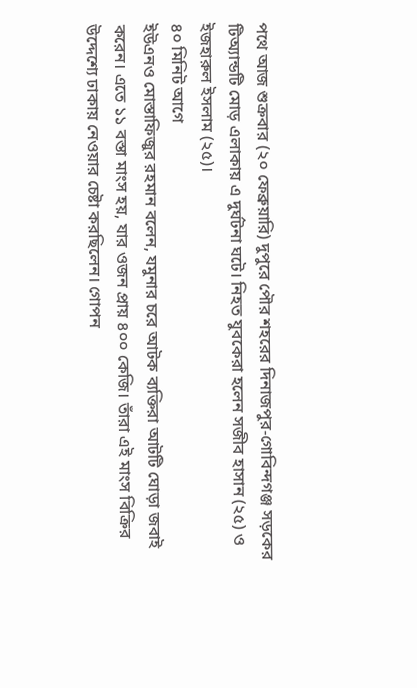পথে আজ শুক্রবার (২০ ফেব্রুয়ারি) দুপুরে পৌর শহরের দিনাজপুর-গোবিন্দগঞ্জ সড়কের টিঅ্যান্ডটি মোড় এলাকায় এ দুর্ঘটনা ঘটে। নিহত যুবকেরা হলেন সজীব হাসান (২৫) ও ইজহারুল ইসলাম (২৫)।
৪০ মিনিট আগে
ইউএনও মোস্তাফিজুর রহমান বলেন, যমুনার চরে আটক ব্যক্তিরা আটটি ঘোড়া জবাই করেন। এতে ১১ বস্তা মাংস হয়, যার ওজন প্রায় ৪০০ কেজি। তাঁরা এই মাংস বিক্রির উদ্দেশ্যে ঢাকায় নেওয়ার চেষ্টা করছিলেন। গোপন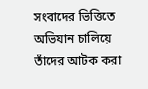সংবাদের ভিত্তিতে অভিযান চালিয়ে তাঁদের আটক করা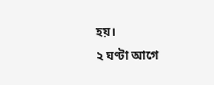হয়।
২ ঘণ্টা আগে